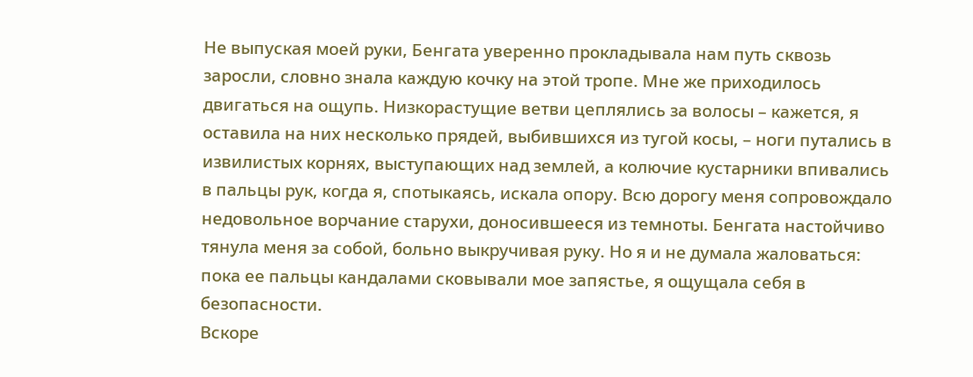Не выпуская моей руки, Бенгата уверенно прокладывала нам путь сквозь заросли, словно знала каждую кочку на этой тропе. Мне же приходилось двигаться на ощупь. Низкорастущие ветви цеплялись за волосы – кажется, я оставила на них несколько прядей, выбившихся из тугой косы, – ноги путались в извилистых корнях, выступающих над землей, а колючие кустарники впивались в пальцы рук, когда я, спотыкаясь, искала опору. Всю дорогу меня сопровождало недовольное ворчание старухи, доносившееся из темноты. Бенгата настойчиво тянула меня за собой, больно выкручивая руку. Но я и не думала жаловаться: пока ее пальцы кандалами сковывали мое запястье, я ощущала себя в безопасности.
Вскоре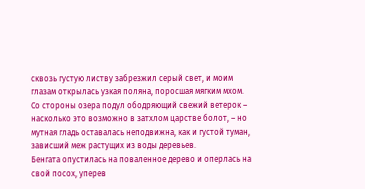сквозь густую листву забрезжил серый свет, и моим глазам открылась узкая поляна, поросшая мягким мхом. Со стороны озера подул ободряющий свежий ветерок – насколько это возможно в затхлом царстве болот, – но мутная гладь оставалась неподвижна, как и густой туман, зависший меж растущих из воды деревьев.
Бенгата опустилась на поваленное дерево и оперлась на свой посох, уперев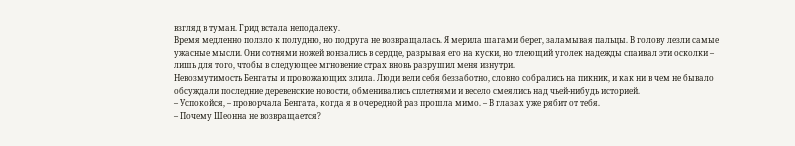взгляд в туман. Грид встала неподалеку.
Время медленно ползло к полудню, но подруга не возвращалась. Я мерила шагами берег, заламывая пальцы. В голову лезли самые ужасные мысли. Они сотнями ножей вонзались в сердце, разрывая его на куски, но тлеющий уголек надежды спаивал эти осколки – лишь для того, чтобы в следующее мгновение страх вновь разрушил меня изнутри.
Невозмутимость Бенгаты и провожающих злила. Люди вели себя беззаботно, словно собрались на пикник, и как ни в чем не бывало обсуждали последние деревенские новости, обменивались сплетнями и весело смеялись над чьей-нибудь историей.
– Успокойся, – проворчала Бенгата, когда я в очередной раз прошла мимо. – В глазах уже рябит от тебя.
– Почему Шеонна не возвращается?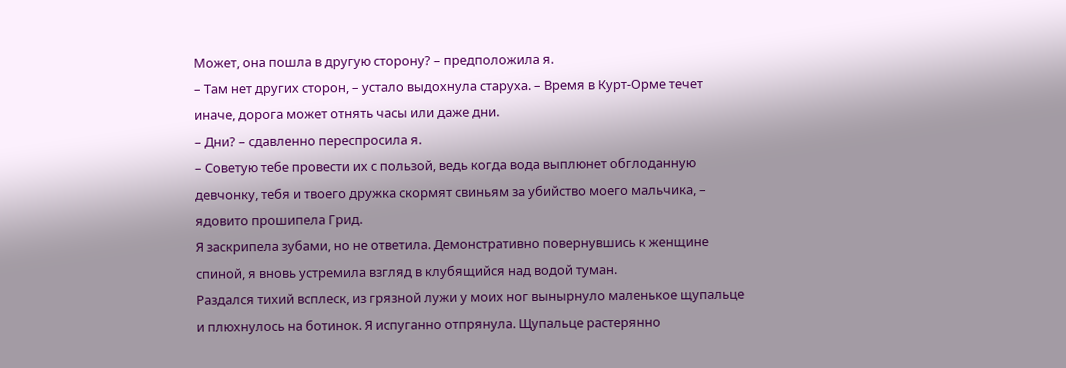Может, она пошла в другую сторону? – предположила я.
– Там нет других сторон, – устало выдохнула старуха. – Время в Курт-Орме течет иначе, дорога может отнять часы или даже дни.
– Дни? – сдавленно переспросила я.
– Советую тебе провести их с пользой, ведь когда вода выплюнет обглоданную девчонку, тебя и твоего дружка скормят свиньям за убийство моего мальчика, – ядовито прошипела Грид.
Я заскрипела зубами, но не ответила. Демонстративно повернувшись к женщине спиной, я вновь устремила взгляд в клубящийся над водой туман.
Раздался тихий всплеск, из грязной лужи у моих ног вынырнуло маленькое щупальце и плюхнулось на ботинок. Я испуганно отпрянула. Щупальце растерянно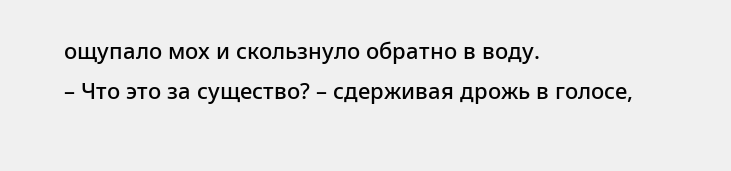ощупало мох и скользнуло обратно в воду.
– Что это за существо? – сдерживая дрожь в голосе,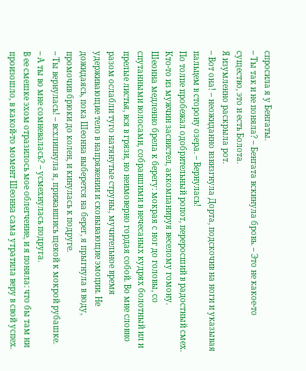спросила я у Бенгаты.
– Ты так и не поняла? – Бенгата вскинула бровь. – Это не какое-то существо, это и есть Болота.
Я изумленно раскрыла рот.
– Вот она! – неожиданно взвизгнула Дорта, подскочив на ноги и указывая пальцем в сторону озера. – Вернулась!
По толпе пробежал одобрительный ропот, переросший в радостный смех. Кто-то из мужчин засвистел, аккомпанируя веселому гомону.
Шеонна медленно брела к берегу: мокрая с ног до головы, со спутанными волосами, собравшими в нечесаных кудрях болотный ил и прелые листья, вся в грязи, но неимоверно гордая собой. Во мне словно разом ослабли туго натянутые струны, мучительное время удерживающие тело в напряжении и сковывающие эмоции. Не дожидаясь, пока Шеонна выберется на берег, я прыгнула в воду, промочив брюки до колен, и кинулась к подруге.
– Ты вернулась! – всхлипнула я, прижавшись щекой к мокрой рубашке.
– А ты во мне сомневалась? – усмехнулась подруга.
В ее смешке эхом отразилось мое облегчение, и я поняла: что бы там ни произошло, в какой-то момент Шеонна сама утратила веру в свой успех.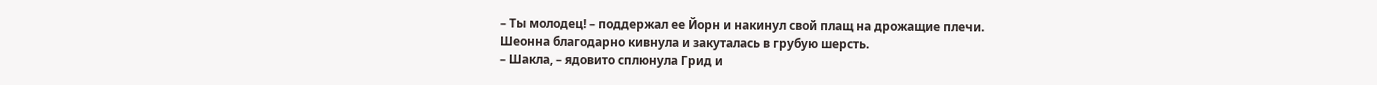– Ты молодец! – поддержал ее Йорн и накинул свой плащ на дрожащие плечи.
Шеонна благодарно кивнула и закуталась в грубую шерсть.
– Шакла, – ядовито сплюнула Грид и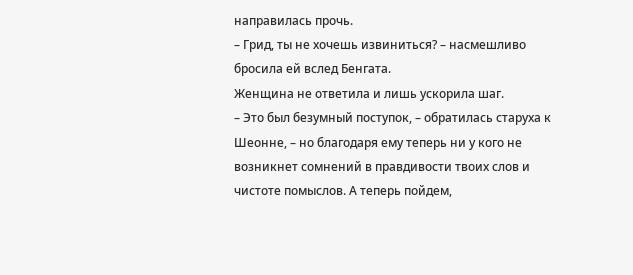направилась прочь.
– Грид, ты не хочешь извиниться? – насмешливо бросила ей вслед Бенгата.
Женщина не ответила и лишь ускорила шаг.
– Это был безумный поступок, – обратилась старуха к Шеонне, – но благодаря ему теперь ни у кого не возникнет сомнений в правдивости твоих слов и чистоте помыслов. А теперь пойдем,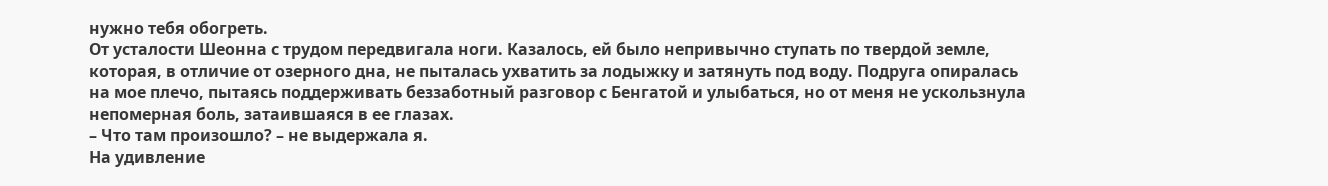нужно тебя обогреть.
От усталости Шеонна с трудом передвигала ноги. Казалось, ей было непривычно ступать по твердой земле, которая, в отличие от озерного дна, не пыталась ухватить за лодыжку и затянуть под воду. Подруга опиралась на мое плечо, пытаясь поддерживать беззаботный разговор с Бенгатой и улыбаться, но от меня не ускользнула непомерная боль, затаившаяся в ее глазах.
– Что там произошло? – не выдержала я.
На удивление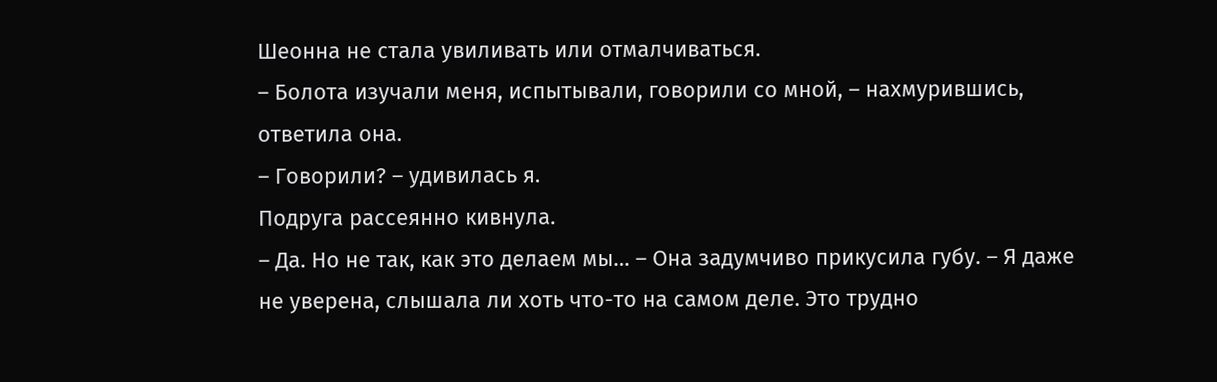Шеонна не стала увиливать или отмалчиваться.
– Болота изучали меня, испытывали, говорили со мной, – нахмурившись, ответила она.
– Говорили? – удивилась я.
Подруга рассеянно кивнула.
– Да. Но не так, как это делаем мы… – Она задумчиво прикусила губу. – Я даже не уверена, слышала ли хоть что-то на самом деле. Это трудно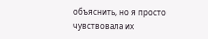объяснить, но я просто чувствовала их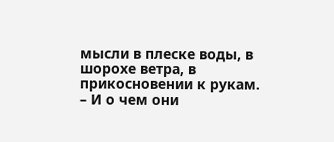мысли в плеске воды, в шорохе ветра, в прикосновении к рукам.
– И о чем они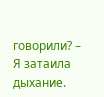говорили? – Я затаила дыхание.